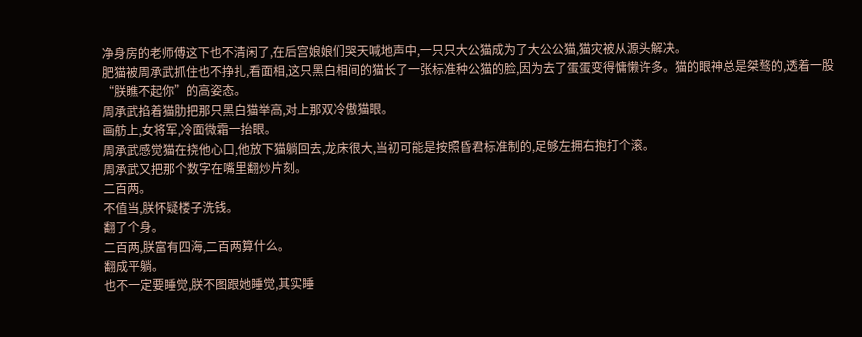净身房的老师傅这下也不清闲了,在后宫娘娘们哭天喊地声中,一只只大公猫成为了大公公猫,猫灾被从源头解决。
肥猫被周承武抓住也不挣扎,看面相,这只黑白相间的猫长了一张标准种公猫的脸,因为去了蛋蛋变得慵懒许多。猫的眼神总是桀骜的,透着一股“朕瞧不起你”的高姿态。
周承武掐着猫肋把那只黑白猫举高,对上那双冷傲猫眼。
画舫上,女将军,冷面微霜一抬眼。
周承武感觉猫在挠他心口,他放下猫躺回去,龙床很大,当初可能是按照昏君标准制的,足够左拥右抱打个滚。
周承武又把那个数字在嘴里翻炒片刻。
二百两。
不值当,朕怀疑楼子洗钱。
翻了个身。
二百两,朕富有四海,二百两算什么。
翻成平躺。
也不一定要睡觉,朕不图跟她睡觉,其实睡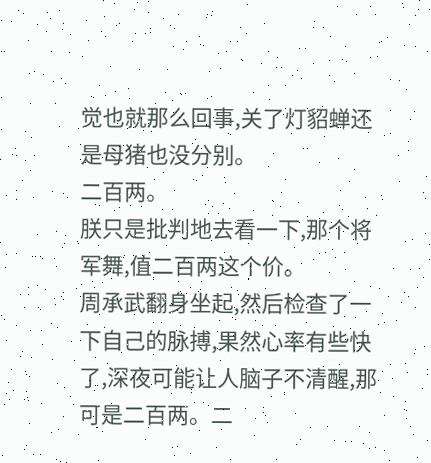觉也就那么回事,关了灯貂蝉还是母猪也没分别。
二百两。
朕只是批判地去看一下,那个将军舞,值二百两这个价。
周承武翻身坐起,然后检查了一下自己的脉搏,果然心率有些快了,深夜可能让人脑子不清醒,那可是二百两。二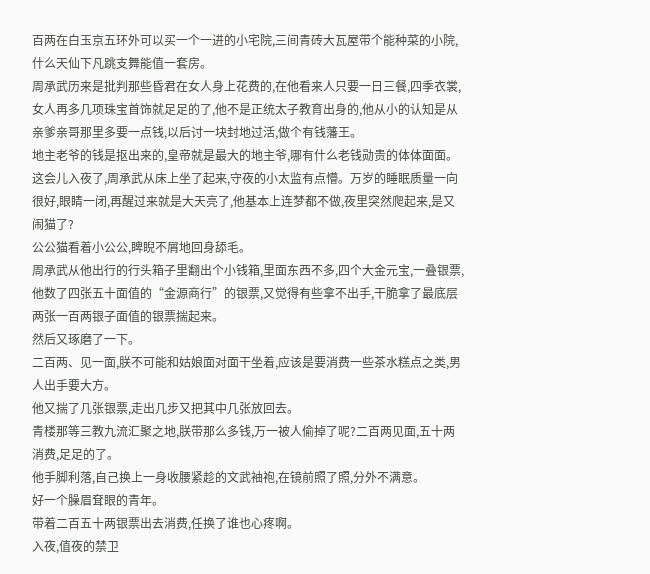百两在白玉京五环外可以买一个一进的小宅院,三间青砖大瓦屋带个能种菜的小院,什么天仙下凡跳支舞能值一套房。
周承武历来是批判那些昏君在女人身上花费的,在他看来人只要一日三餐,四季衣裳,女人再多几项珠宝首饰就足足的了,他不是正统太子教育出身的,他从小的认知是从亲爹亲哥那里多要一点钱,以后讨一块封地过活,做个有钱藩王。
地主老爷的钱是抠出来的,皇帝就是最大的地主爷,哪有什么老钱勋贵的体体面面。
这会儿入夜了,周承武从床上坐了起来,守夜的小太监有点懵。万岁的睡眠质量一向很好,眼睛一闭,再醒过来就是大天亮了,他基本上连梦都不做,夜里突然爬起来,是又闹猫了?
公公猫看着小公公,睥睨不屑地回身舔毛。
周承武从他出行的行头箱子里翻出个小钱箱,里面东西不多,四个大金元宝,一叠银票,他数了四张五十面值的“金源商行”的银票,又觉得有些拿不出手,干脆拿了最底层两张一百两银子面值的银票揣起来。
然后又琢磨了一下。
二百两、见一面,朕不可能和姑娘面对面干坐着,应该是要消费一些茶水糕点之类,男人出手要大方。
他又揣了几张银票,走出几步又把其中几张放回去。
青楼那等三教九流汇聚之地,朕带那么多钱,万一被人偷掉了呢?二百两见面,五十两消费,足足的了。
他手脚利落,自己换上一身收腰紧趁的文武袖袍,在镜前照了照,分外不满意。
好一个臊眉耷眼的青年。
带着二百五十两银票出去消费,任换了谁也心疼啊。
入夜,值夜的禁卫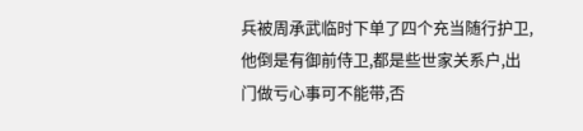兵被周承武临时下单了四个充当随行护卫,他倒是有御前侍卫,都是些世家关系户,出门做亏心事可不能带,否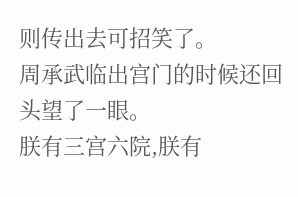则传出去可招笑了。
周承武临出宫门的时候还回头望了一眼。
朕有三宫六院,朕有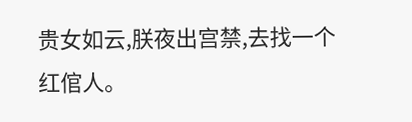贵女如云,朕夜出宫禁,去找一个红倌人。